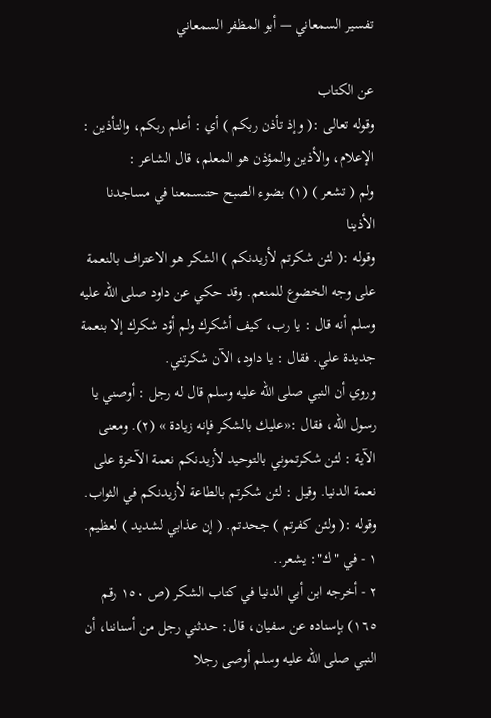تفسير السمعاني — أبو المظفر السمعاني

عن الكتاب
وقوله تعالى :( وإذ تأذن ربكم ) أي : أعلم ربكم، والتأذين : الإعلام، والأذين والمؤذن هو المعلم، قال الشاعر :
ولم ( تشعر ) (١) بضوء الصبح حتىسمعنا في مساجدنا الأذينا
وقوله :( لئن شكرتم لأزيدنكم ) الشكر هو الاعتراف بالنعمة على وجه الخضوع للمنعم. وقد حكي عن داود صلى الله عليه وسلم أنه قال : يا رب، كيف أشكرك ولم أؤد شكرك إلا بنعمة جديدة علي. فقال : يا داود، الآن شكرتني.
وروي أن النبي صلى الله عليه وسلم قال له رجل : أوصني يا رسول الله، فقال :«عليك بالشكر فإنه زيادة » (٢). ومعنى الآية : لئن شكرتموني بالتوحيد لأزيدنكم نعمة الآخرة على نعمة الدنيا. وقيل : لئن شكرتم بالطاعة لأزيدنكم في الثواب.
وقوله :( ولئن كفرتم ) جحدتم. ( إن عذابي لشديد ) لعظيم.
١ - في "ك": يشعر..
٢ - أخرجه ابن أبي الدنيا في كتاب الشكر (ص ١٥٠ رقم ١٦٥) بإسناده عن سفيان، قال: حدثني رجل من أسناننا، أن النبي صلى الله عليه وسلم أوصى رجلا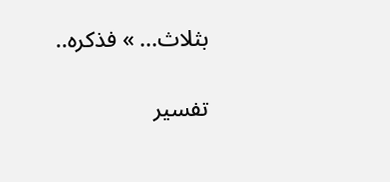بثلاث... » فذكره..

تفسير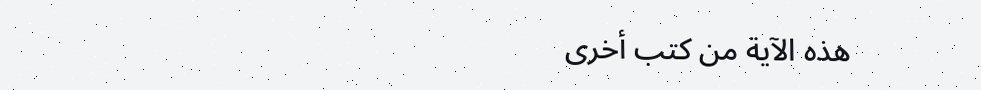هذه الآية من كتب أخرى